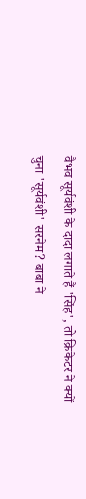वैभव सूर्यवंशी के दादा लगाते हैं 'सिंह', तो क्रिकेटर ने क्यों चुना 'सूर्यवंशी' सरनेम? बाबा ने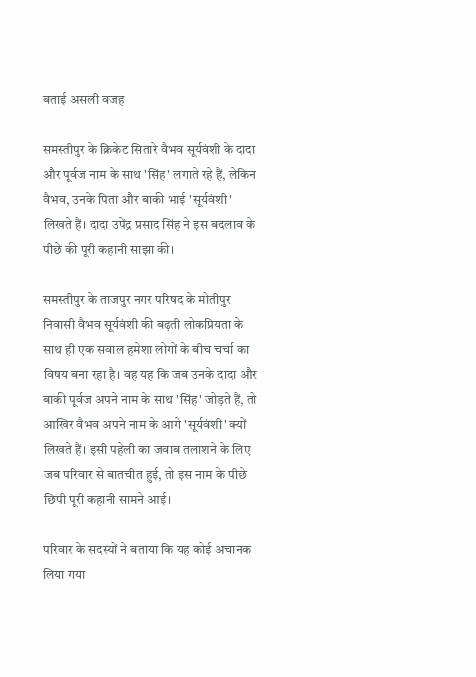बताई असली वजह

समस्तीपुर के क्रिकेट सितारे वैभव सूर्यवंशी के दादा और पूर्वज नाम के साथ 'सिंह' लगाते रहे हैं, लेकिन वैभव, उनके पिता और बाकी भाई 'सूर्यवंशी' लिखते हैं। दादा उपेंद्र प्रसाद सिंह ने इस बदलाव के पीछे की पूरी कहानी साझा की।

समस्तीपुर के ताजपुर नगर परिषद के मोतीपुर निवासी वैभव सूर्यवंशी की बढ़ती लोकप्रियता के साथ ही एक सवाल हमेशा लोगों के बीच चर्चा का विषय बना रहा है। वह यह कि जब उनके दादा और बाकी पूर्वज अपने नाम के साथ 'सिंह' जोड़ते हैं, तो आखिर वैभव अपने नाम के आगे 'सूर्यवंशी' क्यों लिखते हैं। इसी पहेली का जवाब तलाशने के लिए जब परिवार से बातचीत हुई, तो इस नाम के पीछे छिपी पूरी कहानी सामने आई।

परिवार के सदस्यों ने बताया कि यह कोई अचानक लिया गया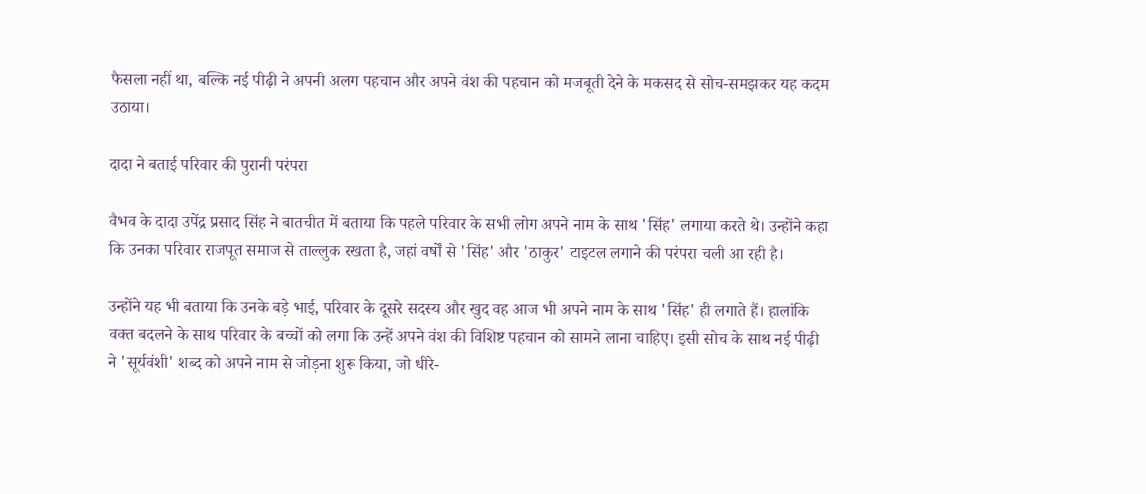फैसला नहीं था, बल्कि नई पीढ़ी ने अपनी अलग पहचान और अपने वंश की पहचान को मजबूती देने के मकसद से सोच-समझकर यह कदम उठाया।

दादा ने बताई परिवार की पुरानी परंपरा

वैभव के दादा उपेंद्र प्रसाद सिंह ने बातचीत में बताया कि पहले परिवार के सभी लोग अपने नाम के साथ 'सिंह' लगाया करते थे। उन्होंने कहा कि उनका परिवार राजपूत समाज से ताल्लुक रखता है, जहां वर्षों से 'सिंह' और 'ठाकुर' टाइटल लगाने की परंपरा चली आ रही है।

उन्होंने यह भी बताया कि उनके बड़े भाई, परिवार के दूसरे सदस्य और खुद वह आज भी अपने नाम के साथ 'सिंह' ही लगाते हैं। हालांकि वक्त बदलने के साथ परिवार के बच्चों को लगा कि उन्हें अपने वंश की विशिष्ट पहचान को सामने लाना चाहिए। इसी सोच के साथ नई पीढ़ी ने 'सूर्यवंशी' शब्द को अपने नाम से जोड़ना शुरू किया, जो धीरे-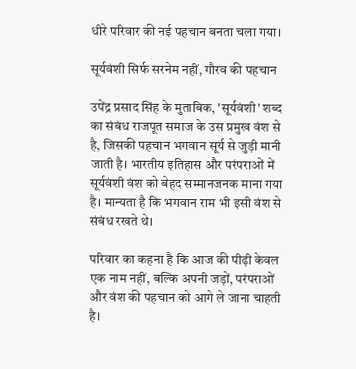धीरे परिवार की नई पहचान बनता चला गया।

सूर्यवंशी सिर्फ सरनेम नहीं, गौरव की पहचान

उपेंद्र प्रसाद सिंह के मुताबिक, 'सूर्यवंशी' शब्द का संबंध राजपूत समाज के उस प्रमुख वंश से है, जिसकी पहचान भगवान सूर्य से जुड़ी मानी जाती है। भारतीय इतिहास और परंपराओं में सूर्यवंशी वंश को बेहद सम्मानजनक माना गया है। मान्यता है कि भगवान राम भी इसी वंश से संबंध रखते थे।

परिवार का कहना है कि आज की पीढ़ी केवल एक नाम नहीं, बल्कि अपनी जड़ों, परंपराओं और वंश की पहचान को आगे ले जाना चाहती है।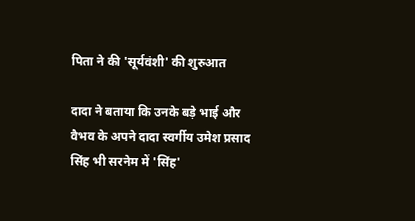पिता ने की 'सूर्यवंशी' की शुरुआत

दादा ने बताया कि उनके बड़े भाई और वैभव के अपने दादा स्वर्गीय उमेश प्रसाद सिंह भी सरनेम में 'सिंह'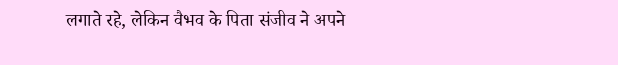लगाते रहे, लेकिन वैभव के पिता संजीव ने अपने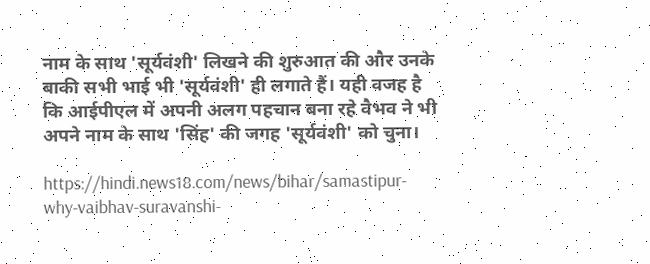नाम के साथ 'सूर्यवंशी' लिखने की शुरुआत की और उनके बाकी सभी भाई भी 'सूर्यवंशी' ही लगाते हैं। यही वजह है कि आईपीएल में अपनी अलग पहचान बना रहे वैभव ने भी अपने नाम के साथ 'सिंह' की जगह 'सूर्यवंशी' को चुना।

https://hindi.news18.com/news/bihar/samastipur-why-vaibhav-suravanshi-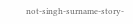not-singh-surname-story-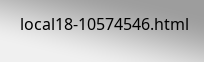local18-10574546.html